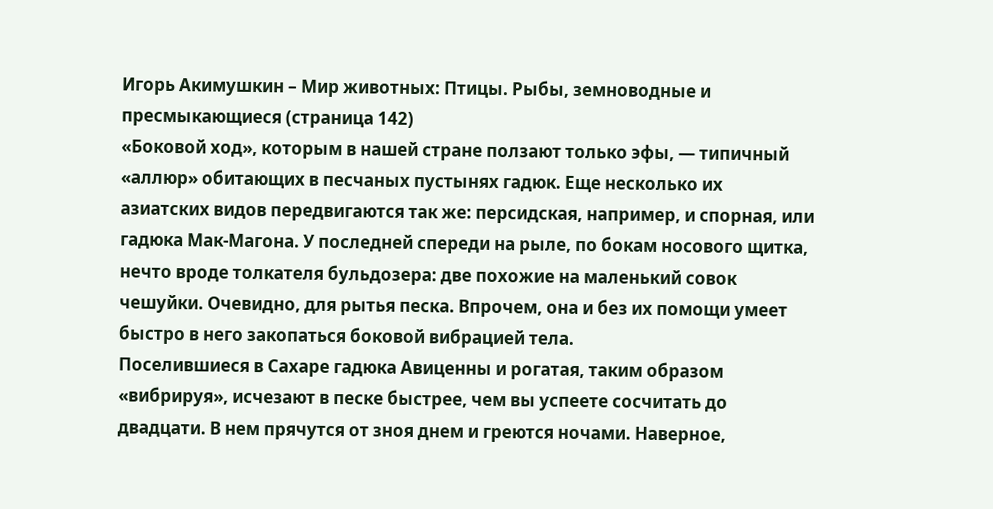Игорь Акимушкин – Мир животных: Птицы. Рыбы, земноводные и пресмыкающиеся (страница 142)
«Боковой ход», которым в нашей стране ползают только эфы, — типичный «аллюр» обитающих в песчаных пустынях гадюк. Еще несколько их азиатских видов передвигаются так же: персидская, например, и спорная, или гадюка Мак-Магона. У последней спереди на рыле, по бокам носового щитка, нечто вроде толкателя бульдозера: две похожие на маленький совок чешуйки. Очевидно, для рытья песка. Впрочем, она и без их помощи умеет быстро в него закопаться боковой вибрацией тела.
Поселившиеся в Сахаре гадюка Авиценны и рогатая, таким образом «вибрируя», исчезают в песке быстрее, чем вы успеете сосчитать до двадцати. В нем прячутся от зноя днем и греются ночами. Наверное,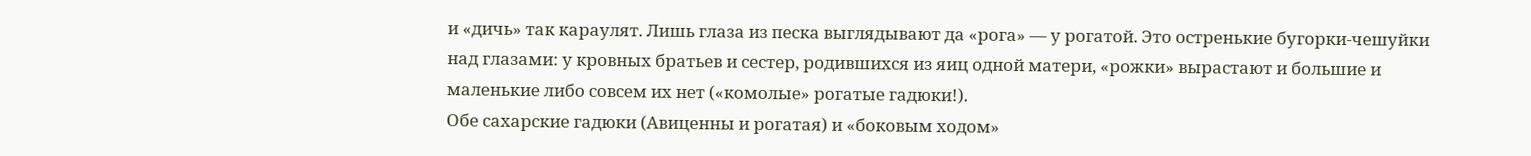и «дичь» так караулят. Лишь глаза из песка выглядывают да «рога» — у рогатой. Это остренькие бугорки-чешуйки над глазами: у кровных братьев и сестер, родившихся из яиц одной матери, «рожки» вырастают и большие и маленькие либо совсем их нет («комолые» рогатые гадюки!).
Обе сахарские гадюки (Авиценны и рогатая) и «боковым ходом»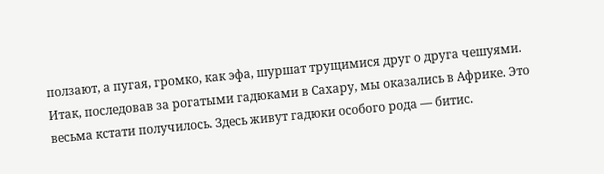ползают, а пугая, громко, как эфа, шуршат трущимися друг о друга чешуями.
Итак, последовав за рогатыми гадюками в Сахару, мы оказались в Африке. Это весьма кстати получилось. Здесь живут гадюки особого рода — битис.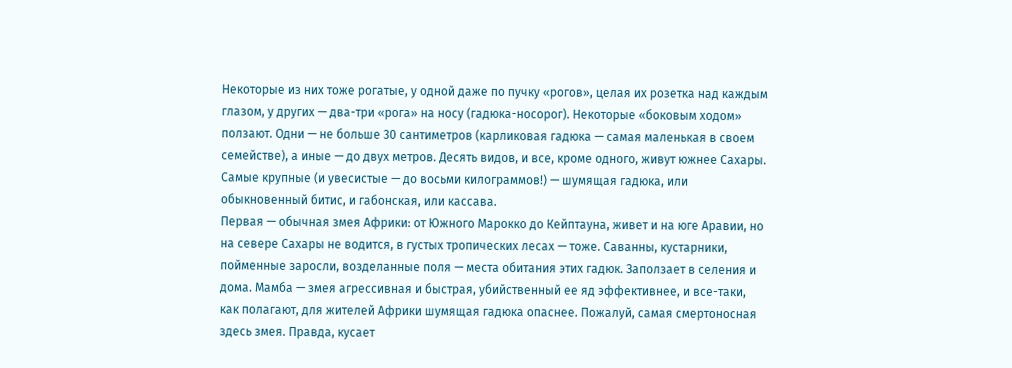Некоторые из них тоже рогатые, у одной даже по пучку «рогов», целая их розетка над каждым глазом, у других — два-три «рога» на носу (гадюка-носорог). Некоторые «боковым ходом» ползают. Одни — не больше 30 сантиметров (карликовая гадюка — самая маленькая в своем семействе), а иные — до двух метров. Десять видов, и все, кроме одного, живут южнее Сахары.
Самые крупные (и увесистые — до восьми килограммов!) — шумящая гадюка, или обыкновенный битис, и габонская, или кассава.
Первая — обычная змея Африки: от Южного Марокко до Кейптауна, живет и на юге Аравии, но на севере Сахары не водится, в густых тропических лесах — тоже. Саванны, кустарники, пойменные заросли, возделанные поля — места обитания этих гадюк. Заползает в селения и дома. Мамба — змея агрессивная и быстрая, убийственный ее яд эффективнее, и все-таки, как полагают, для жителей Африки шумящая гадюка опаснее. Пожалуй, самая смертоносная здесь змея. Правда, кусает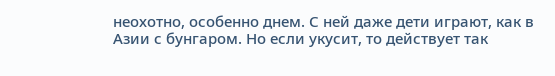неохотно, особенно днем. С ней даже дети играют, как в Азии с бунгаром. Но если укусит, то действует так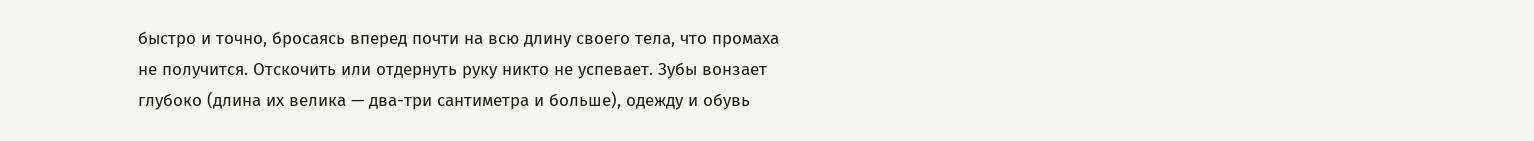быстро и точно, бросаясь вперед почти на всю длину своего тела, что промаха не получится. Отскочить или отдернуть руку никто не успевает. Зубы вонзает глубоко (длина их велика — два-три сантиметра и больше), одежду и обувь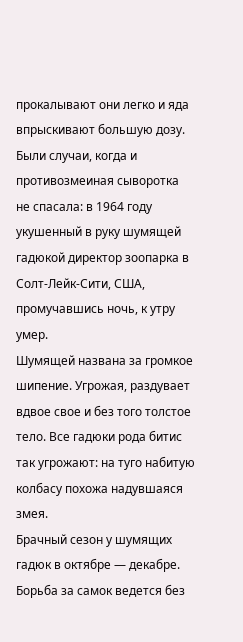прокалывают они легко и яда впрыскивают большую дозу. Были случаи, когда и противозмеиная сыворотка не спасала: в 1964 году укушенный в руку шумящей гадюкой директор зоопарка в Солт-Лейк-Сити, США, промучавшись ночь, к утру умер.
Шумящей названа за громкое шипение. Угрожая, раздувает вдвое свое и без того толстое тело. Все гадюки рода битис так угрожают: на туго набитую колбасу похожа надувшаяся змея.
Брачный сезон у шумящих гадюк в октябре — декабре. Борьба за самок ведется без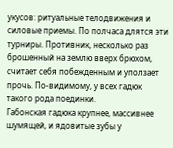укусов: ритуальные телодвижения и силовые приемы. По полчаса длятся эти турниры. Противник, несколько раз брошенный на землю вверх брюхом, считает себя побежденным и уползает прочь. По-видимому, у всех гадюк такого рода поединки.
Габонская гадюка крупнее, массивнее шумящей, и ядовитые зубы у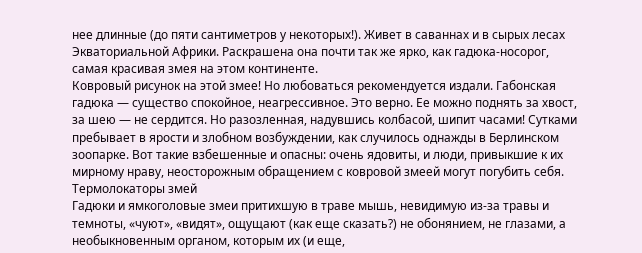нее длинные (до пяти сантиметров у некоторых!). Живет в саваннах и в сырых лесах Экваториальной Африки. Раскрашена она почти так же ярко, как гадюка-носорог, самая красивая змея на этом континенте.
Ковровый рисунок на этой змее! Но любоваться рекомендуется издали. Габонская гадюка — существо спокойное, неагрессивное. Это верно. Ее можно поднять за хвост, за шею — не сердится. Но разозленная, надувшись колбасой, шипит часами! Сутками пребывает в ярости и злобном возбуждении, как случилось однажды в Берлинском зоопарке. Вот такие взбешенные и опасны: очень ядовиты, и люди, привыкшие к их мирному нраву, неосторожным обращением с ковровой змеей могут погубить себя.
Термолокаторы змей
Гадюки и ямкоголовые змеи притихшую в траве мышь, невидимую из-за травы и темноты, «чуют», «видят», ощущают (как еще сказать?) не обонянием, не глазами, а необыкновенным органом, которым их (и еще,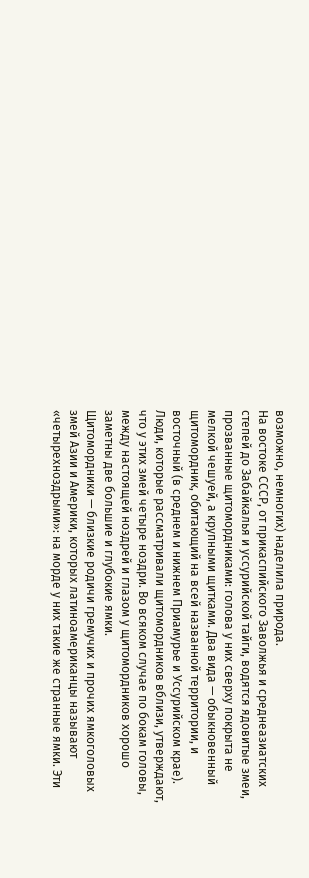возможно, немногих) наделила природа.
На востоке СССР, от прикаспийского Заволжья и среднеазиатских степей до Забайкалья и уссурийской тайги, водятся ядовитые змеи, прозванные щитомордниками: голова у них сверху покрыта не мелкой чешуей, а крупными щитками. Два вида — обыкновенный щитомордник, обитающий на всей названной территории, и восточный (в среднем и нижнем Приамурье и Уссурийском крае).
Люди, которые рассматривали щитомордников вблизи, утверждают, что у этих змей четыре ноздри. Во всяком случае по бокам головы, между настоящей ноздрей и глазом у щитомордников хорошо заметны две большие и глубокие ямки.
Щитомордники — близкие родичи гремучих и прочих ямкоголовых змей Азии и Америки, которых латиноамериканцы называют «четырехноздрыми»: на морде у них такие же странные ямки. Эти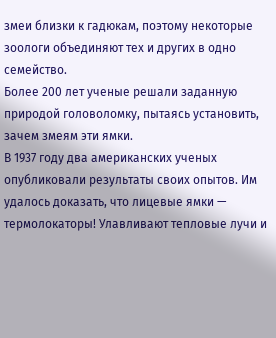змеи близки к гадюкам, поэтому некоторые зоологи объединяют тех и других в одно семейство.
Более 200 лет ученые решали заданную природой головоломку, пытаясь установить, зачем змеям эти ямки.
В 1937 году два американских ученых опубликовали результаты своих опытов. Им удалось доказать, что лицевые ямки — термолокаторы! Улавливают тепловые лучи и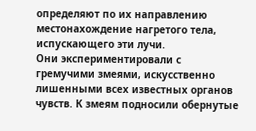определяют по их направлению местонахождение нагретого тела, испускающего эти лучи.
Они экспериментировали с гремучими змеями, искусственно лишенными всех известных органов чувств. К змеям подносили обернутые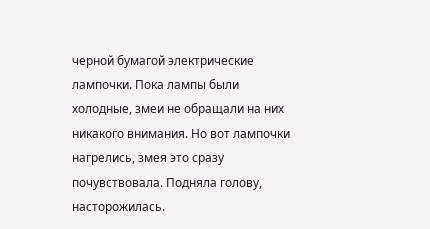черной бумагой электрические лампочки. Пока лампы были холодные, змеи не обращали на них никакого внимания. Но вот лампочки нагрелись, змея это сразу почувствовала. Подняла голову, насторожилась.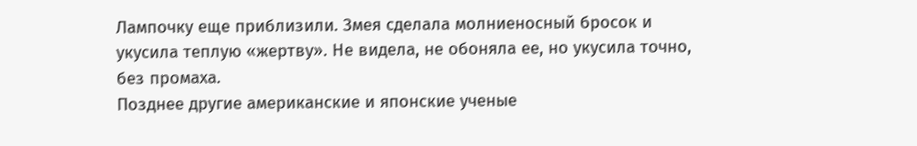Лампочку еще приблизили. Змея сделала молниеносный бросок и укусила теплую «жертву». Не видела, не обоняла ее, но укусила точно, без промаха.
Позднее другие американские и японские ученые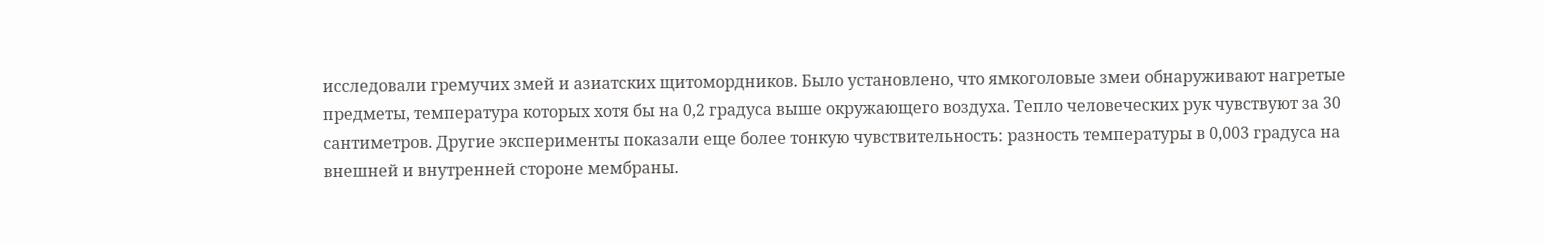исследовали гремучих змей и азиатских щитомордников. Было установлено, что ямкоголовые змеи обнаруживают нагретые предметы, температура которых хотя бы на 0,2 градуса выше окружающего воздуха. Тепло человеческих рук чувствуют за 30 сантиметров. Другие эксперименты показали еще более тонкую чувствительность: разность температуры в 0,003 градуса на внешней и внутренней стороне мембраны.